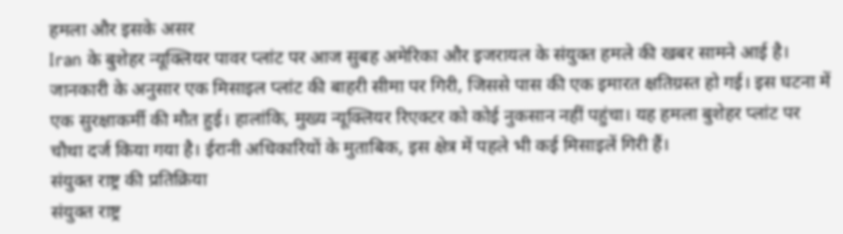हमला और इसके असर
Iran के बुशेहर न्यूक्लियर पावर प्लांट पर आज सुबह अमेरिका और इजरायल के संयुक्त हमले की खबर सामने आई है। जानकारी के अनुसार एक मिसाइल प्लांट की बाहरी सीमा पर गिरी, जिससे पास की एक इमारत क्षतिग्रस्त हो गई। इस घटना में एक सुरक्षाकर्मी की मौत हुई। हालांकि, मुख्य न्यूक्लियर रिएक्टर को कोई नुकसान नहीं पहुंचा। यह हमला बुशेहर प्लांट पर चौथा दर्ज किया गया है। ईरानी अधिकारियों के मुताबिक, इस क्षेत्र में पहले भी कई मिसाइलें गिरी हैं।
संयुक्त राष्ट्र की प्रतिक्रिया
संयुक्त राष्ट्र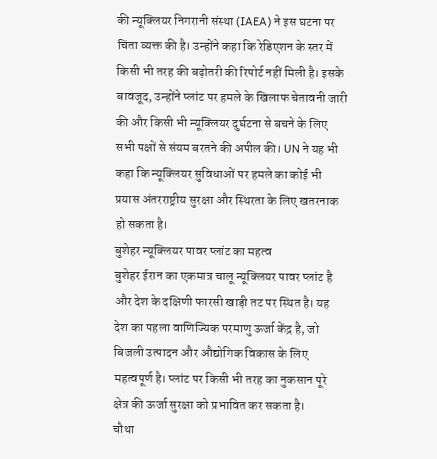की न्यूक्लियर निगरानी संस्था (IAEA) ने इस घटना पर चिंता व्यक्त की है। उन्होंने कहा कि रेडिएशन के स्तर में किसी भी तरह की बढ़ोतरी की रिपोर्ट नहीं मिली है। इसके बावजूद, उन्होंने प्लांट पर हमले के खिलाफ चेतावनी जारी की और किसी भी न्यूक्लियर दुर्घटना से बचने के लिए सभी पक्षों से संयम बरतने की अपील की। UN ने यह भी कहा कि न्यूक्लियर सुविधाओं पर हमले का कोई भी प्रयास अंतरराष्ट्रीय सुरक्षा और स्थिरता के लिए खतरनाक हो सकता है।
बुशेहर न्यूक्लियर पावर प्लांट का महत्व
बुशेहर ईरान का एकमात्र चालू न्यूक्लियर पावर प्लांट है और देश के दक्षिणी फारसी खाड़ी तट पर स्थित है। यह देश का पहला वाणिज्यिक परमाणु ऊर्जा केंद्र है, जो बिजली उत्पादन और औद्योगिक विकास के लिए महत्वपूर्ण है। प्लांट पर किसी भी तरह का नुकसान पूरे क्षेत्र की ऊर्जा सुरक्षा को प्रभावित कर सकता है।
चौथा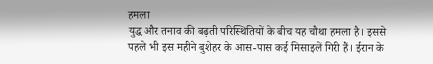हमला
युद्ध और तनाव की बढ़ती परिस्थितियों के बीच यह चौथा हमला है। इससे पहले भी इस महीने बुशेहर के आस-पास कई मिसाइलें गिरी हैं। ईरान के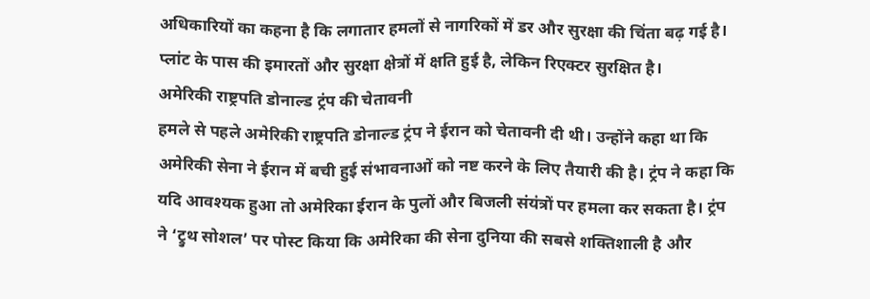अधिकारियों का कहना है कि लगातार हमलों से नागरिकों में डर और सुरक्षा की चिंता बढ़ गई है। प्लांट के पास की इमारतों और सुरक्षा क्षेत्रों में क्षति हुई है, लेकिन रिएक्टर सुरक्षित है।
अमेरिकी राष्ट्रपति डोनाल्ड ट्रंप की चेतावनी
हमले से पहले अमेरिकी राष्ट्रपति डोनाल्ड ट्रंप ने ईरान को चेतावनी दी थी। उन्होंने कहा था कि अमेरिकी सेना ने ईरान में बची हुई संभावनाओं को नष्ट करने के लिए तैयारी की है। ट्रंप ने कहा कि यदि आवश्यक हुआ तो अमेरिका ईरान के पुलों और बिजली संयंत्रों पर हमला कर सकता है। ट्रंप ने ‘ट्रुथ सोशल’ पर पोस्ट किया कि अमेरिका की सेना दुनिया की सबसे शक्तिशाली है और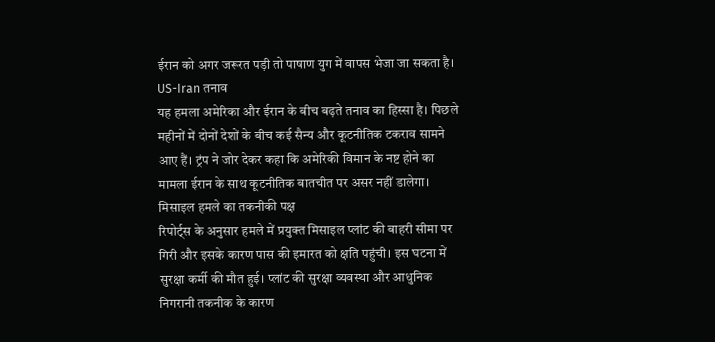ईरान को अगर जरूरत पड़ी तो पाषाण युग में वापस भेजा जा सकता है।
US-Iran तनाव
यह हमला अमेरिका और ईरान के बीच बढ़ते तनाव का हिस्सा है। पिछले महीनों में दोनों देशों के बीच कई सैन्य और कूटनीतिक टकराव सामने आए हैं। ट्रंप ने जोर देकर कहा कि अमेरिकी विमान के नष्ट होने का मामला ईरान के साथ कूटनीतिक बातचीत पर असर नहीं डालेगा।
मिसाइल हमले का तकनीकी पक्ष
रिपोर्ट्स के अनुसार हमले में प्रयुक्त मिसाइल प्लांट की बाहरी सीमा पर गिरी और इसके कारण पास की इमारत को क्षति पहुंची। इस घटना में सुरक्षा कर्मी की मौत हुई। प्लांट की सुरक्षा व्यवस्था और आधुनिक निगरानी तकनीक के कारण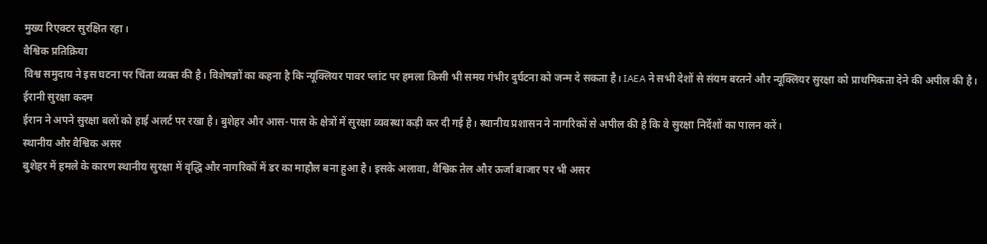मुख्य रिएक्टर सुरक्षित रहा।
वैश्विक प्रतिक्रिया
विश्व समुदाय ने इस घटना पर चिंता व्यक्त की है। विशेषज्ञों का कहना है कि न्यूक्लियर पावर प्लांट पर हमला किसी भी समय गंभीर दुर्घटना को जन्म दे सकता है। IAEA ने सभी देशों से संयम बरतने और न्यूक्लियर सुरक्षा को प्राथमिकता देने की अपील की है।
ईरानी सुरक्षा कदम
ईरान ने अपने सुरक्षा बलों को हाई अलर्ट पर रखा है। बुशेहर और आस-पास के क्षेत्रों में सुरक्षा व्यवस्था कड़ी कर दी गई है। स्थानीय प्रशासन ने नागरिकों से अपील की है कि वे सुरक्षा निर्देशों का पालन करें।
स्थानीय और वैश्विक असर
बुशेहर में हमले के कारण स्थानीय सुरक्षा में वृद्धि और नागरिकों में डर का माहौल बना हुआ है। इसके अलावा, वैश्विक तेल और ऊर्जा बाजार पर भी असर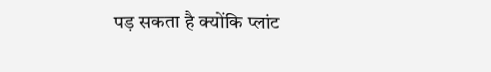पड़ सकता है क्योंकि प्लांट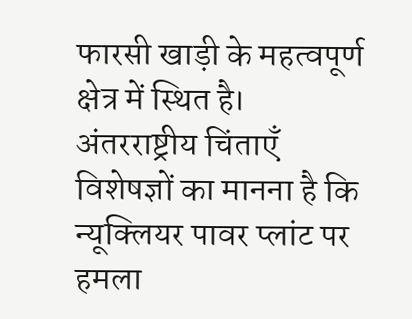फारसी खाड़ी के महत्वपूर्ण क्षेत्र में स्थित है।
अंतरराष्ट्रीय चिंताएँ
विशेषज्ञों का मानना है कि न्यूक्लियर पावर प्लांट पर हमला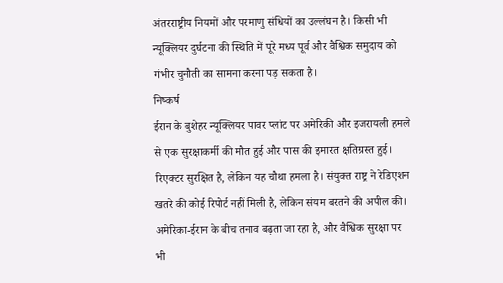अंतरराष्ट्रीय नियमों और परमाणु संधियों का उल्लंघन है। किसी भी न्यूक्लियर दुर्घटना की स्थिति में पूरे मध्य पूर्व और वैश्विक समुदाय को गंभीर चुनौती का सामना करना पड़ सकता है।
निष्कर्ष
ईरान के बुशेहर न्यूक्लियर पावर प्लांट पर अमेरिकी और इजरायली हमले से एक सुरक्षाकर्मी की मौत हुई और पास की इमारत क्षतिग्रस्त हुई। रिएक्टर सुरक्षित है, लेकिन यह चौथा हमला है। संयुक्त राष्ट्र ने रेडिएशन खतरे की कोई रिपोर्ट नहीं मिली है, लेकिन संयम बरतने की अपील की। अमेरिका-ईरान के बीच तनाव बढ़ता जा रहा है, और वैश्विक सुरक्षा पर भी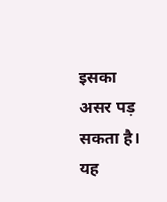इसका असर पड़ सकता है।
यह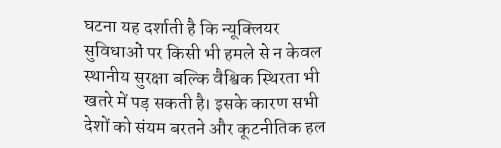घटना यह दर्शाती है कि न्यूक्लियर सुविधाओं पर किसी भी हमले से न केवल स्थानीय सुरक्षा बल्कि वैश्विक स्थिरता भी खतरे में पड़ सकती है। इसके कारण सभी देशों को संयम बरतने और कूटनीतिक हल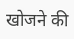खोजने की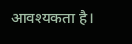आवश्यकता है।